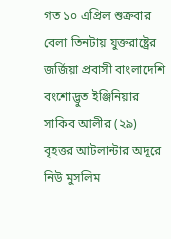গত ১০ এপ্রিল শুক্রবার বেলা তিনটায় যুক্তরাষ্ট্রের জর্জিয়া প্রবাসী বাংলাদেশি বংশোদ্ভুত ইঞ্জিনিয়ার সাকিব আলীর (২৯) বৃহত্তর আটলান্টার অদূরে নিউ মুসলিম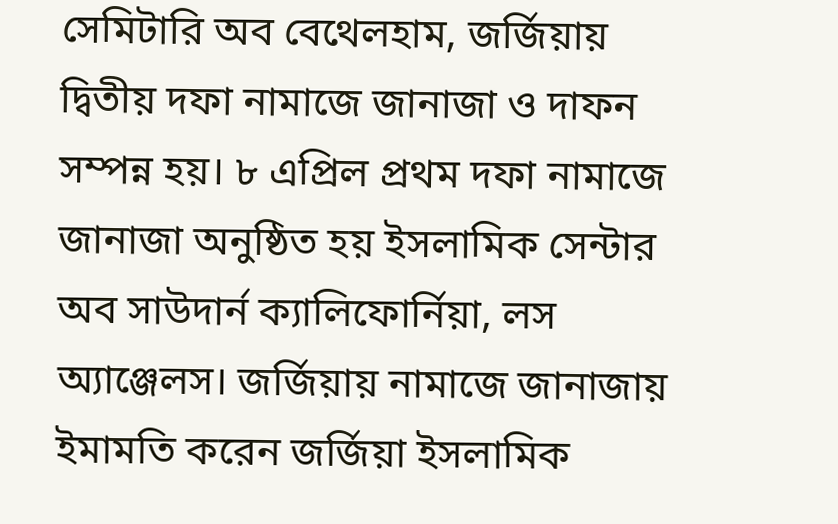সেমিটারি অব বেথেলহাম, জর্জিয়ায় দ্বিতীয় দফা নামাজে জানাজা ও দাফন সম্পন্ন হয়। ৮ এপ্রিল প্রথম দফা নামাজে জানাজা অনুষ্ঠিত হয় ইসলামিক সেন্টার অব সাউদার্ন ক্যালিফোর্নিয়া, লস অ্যাঞ্জেলস। জর্জিয়ায় নামাজে জানাজায় ইমামতি করেন জর্জিয়া ইসলামিক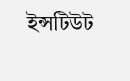ইন্সটিউট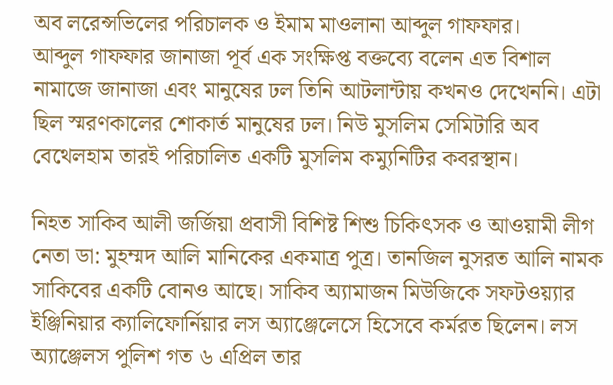অব লরেন্সভিলের পরিচালক ও ইমাম মাওলানা আব্দুল গাফফার।
আব্দুল গাফফার জানাজা পূর্ব এক সংক্ষিপ্ত বক্তব্যে বলেন এত বিশাল নামাজে জানাজা এবং মানুষের ঢল তিনি আটলান্টায় কখনও দেখেননি। এটা ছিল স্মরণকালের শোকার্ত মানুষের ঢল। নিউ মুসলিম সেমিটারি অব বেথেলহাম তারই পরিচালিত একটি মুসলিম কম্যুনিটির কবরস্থান।

নিহত সাকিব আলী জর্জিয়া প্রবাসী বিশিষ্ট শিশু চিকিৎসক ও আওয়ামী লীগ নেতা ডা: মুহম্মদ আলি মানিকের একমাত্র পুত্র। তানজিল নুসরত আলি নামক সাকিবের একটি বোনও আছে। সাকিব অ্যামাজন মিউজিকে সফটওয়্যার ইঞ্জিনিয়ার ক্যালিফোর্নিয়ার লস অ্যাঞ্জেলেসে হিসেবে কর্মরত ছিলেন। লস অ্যাঞ্জেলস পুলিশ গত ৬ এপ্রিল তার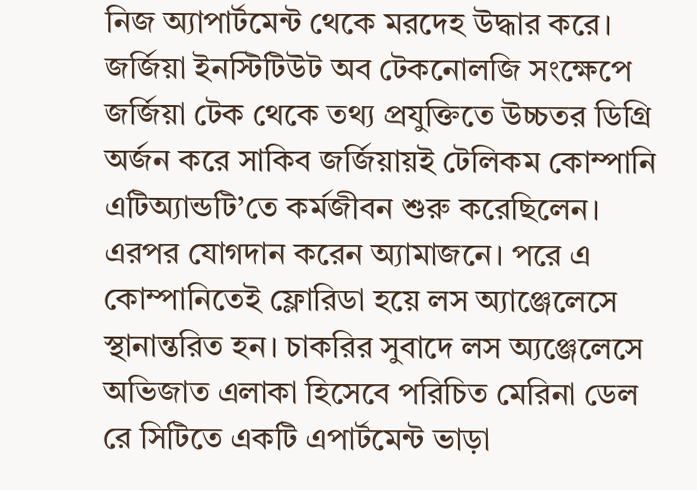নিজ অ্যাপার্টমেন্ট থেকে মরদেহ উদ্ধার করে।
জর্জিয়া ইনস্টিটিউট অব টেকনোলজি সংক্ষেপে জর্জিয়া টেক থেকে তথ্য প্রযুক্তিতে উচ্চতর ডিগ্রি অর্জন করে সাকিব জর্জিয়ায়ই টেলিকম কোম্পানি এটিঅ্যান্ডটি’তে কর্মজীবন শুরু করেছিলেন। এরপর যোগদান করেন অ্যামাজনে। পরে এ কোম্পানিতেই ফ্লোরিডা হয়ে লস অ্যাঞ্জেলেসে স্থানান্তরিত হন। চাকরির সুবাদে লস অ্যঞ্জেলেসে অভিজাত এলাকা হিসেবে পরিচিত মেরিনা ডেল রে সিটিতে একটি এপার্টমেন্ট ভাড়া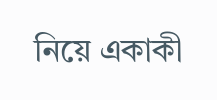নিয়ে একাকী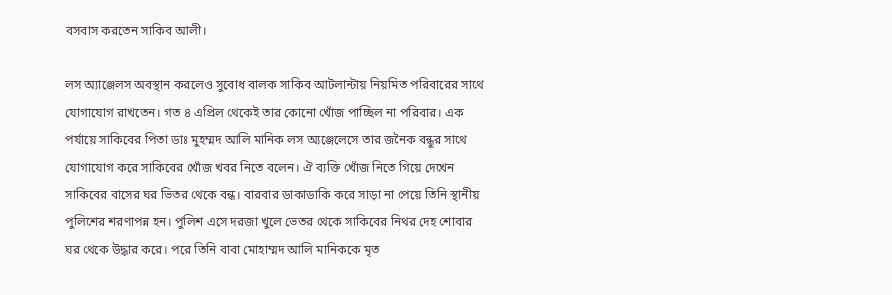বসবাস করতেন সাকিব আলী।

লস অ্যাঞ্জেলস অবস্থান করলেও সুবোধ বালক সাকিব আটলান্টায় নিয়মিত পরিবারের সাথে যোগাযোগ রাখতেন। গত ৪ এপ্রিল থেকেই তার কোনো খোঁজ পাচ্ছিল না পরিবার। এক পর্যায়ে সাকিবের পিতা ডাঃ মুহম্মদ আলি মানিক লস অ্যঞ্জেলেসে তার জনৈক বন্ধুর সাথে যোগাযোগ করে সাকিবের খোঁজ খবর নিতে বলেন। ঐ ব্যক্তি খোঁজ নিতে গিয়ে দেখেন সাকিবের বাসের ঘর ভিতর থেকে বন্ধ। বারবার ডাকাডাকি করে সাড়া না পেয়ে তিনি স্থানীয় পুলিশের শরণাপন্ন হন। পুলিশ এসে দরজা খুলে ভেতর থেকে সাকিবের নিথর দেহ শোবার ঘর থেকে উদ্ধার করে। পরে তিনি বাবা মোহাম্মদ আলি মানিককে মৃত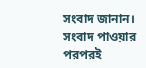সংবাদ জানান। সংবাদ পাওয়ার পরপরই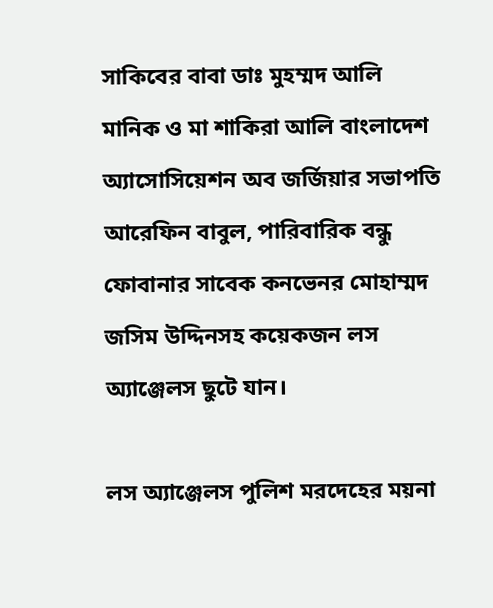সাকিবের বাবা ডাঃ মুহম্মদ আলি মানিক ও মা শাকিরা আলি বাংলাদেশ অ্যাসোসিয়েশন অব জর্জিয়ার সভাপতি আরেফিন বাবুল, পারিবারিক বন্ধু ফোবানার সাবেক কনভেনর মোহাম্মদ জসিম উদ্দিনসহ কয়েকজন লস অ্যাঞ্জেলস ছুটে যান।

লস অ্যাঞ্জেলস পুলিশ মরদেহের ময়না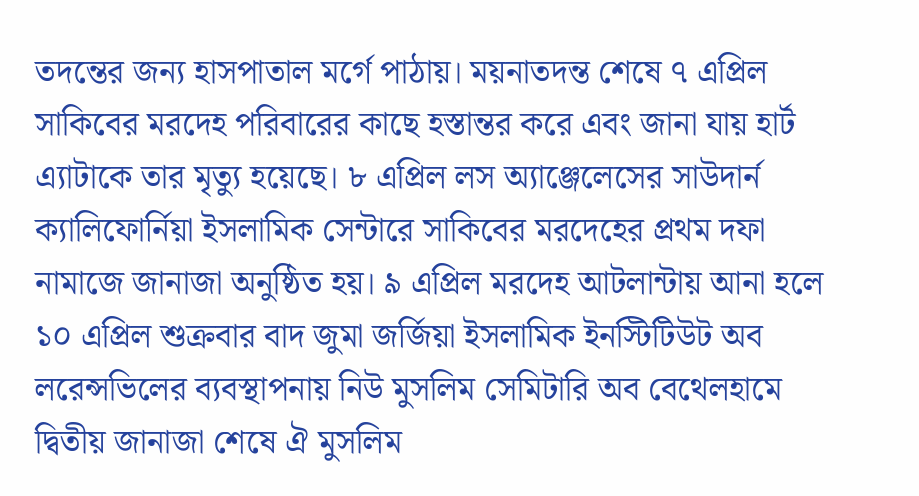তদন্তের জন্য হাসপাতাল মর্গে পাঠায়। ময়নাতদন্ত শেষে ৭ এপ্রিল সাকিবের মরদেহ পরিবারের কাছে হস্তান্তর করে এবং জানা যায় হার্ট এ্যাটাকে তার মৃত্যু হয়েছে। ৮ এপ্রিল লস অ্যাঞ্জেলেসের সাউদার্ন ক্যালিফোর্নিয়া ইসলামিক সেন্টারে সাকিবের মরদেহের প্রথম দফা নামাজে জানাজা অনুষ্ঠিত হয়। ৯ এপ্রিল মরদেহ আটলান্টায় আনা হলে ১০ এপ্রিল শুক্রবার বাদ জুমা জর্জিয়া ইসলামিক ইনস্টিটিউট অব লরেন্সভিলের ব্যবস্থাপনায় নিউ মুসলিম সেমিটারি অব বেথেলহামে দ্বিতীয় জানাজা শেষে ঐ মুসলিম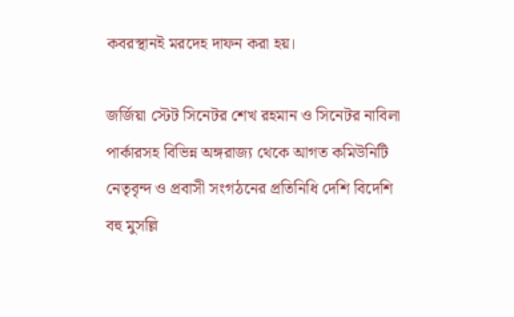কবরস্থানই মরদেহ দাফন করা হয়।

জর্জিয়া স্টেট সিনেটর শেখ রহমান ও সিনেটর নাবিলা পার্কারসহ বিভিন্ন অঙ্গরাজ্য থেকে আগত কমিউনিটি নেতৃবৃন্দ ও প্রবাসী সংগঠনের প্রতিনিধি দেশি বিদেশি বহু মুসল্লি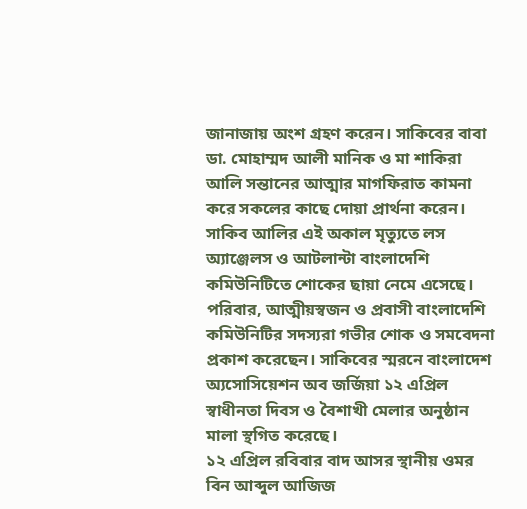জানাজায় অংশ গ্রহণ করেন। সাকিবের বাবা ডা. মোহাম্মদ আলী মানিক ও মা শাকিরা আলি সন্তানের আত্মার মাগফিরাত কামনা করে সকলের কাছে দোয়া প্রার্থনা করেন।
সাকিব আলির এই অকাল মৃত্যুতে লস অ্যাঞ্জেলস ও আটলান্টা বাংলাদেশি কমিউনিটিতে শোকের ছায়া নেমে এসেছে। পরিবার, আত্মীয়স্বজন ও প্রবাসী বাংলাদেশি কমিউনিটির সদস্যরা গভীর শোক ও সমবেদনা প্রকাশ করেছেন। সাকিবের স্মরনে বাংলাদেশ অ্যসোসিয়েশন অব জর্জিয়া ১২ এপ্রিল স্বাধীনতা দিবস ও বৈশাখী মেলার অনুষ্ঠান মালা স্থগিত করেছে।
১২ এপ্রিল রবিবার বাদ আসর স্থানীয় ওমর বিন আব্দুল আজিজ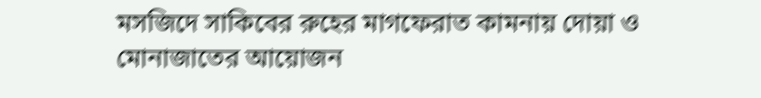মসজিদে সাকিবের রুহের মাগফেরাত কামনায় দোয়া ও মোনাজাতের আয়োজন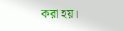করা হয়।